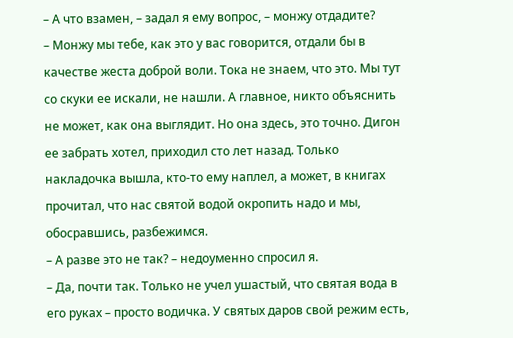– А что взамен, – задал я ему вопрос, – монжу отдадите?
– Монжу мы тебе, как это у вас говорится, отдали бы в качестве жеста доброй воли. Тока не знаем, что это. Мы тут со скуки ее искали, не нашли. А главное, никто объяснить не может, как она выглядит. Но она здесь, это точно. Дигон ее забрать хотел, приходил сто лет назад. Только накладочка вышла, кто-то ему наплел, а может, в книгах прочитал, что нас святой водой окропить надо и мы, обосравшись, разбежимся.
– А разве это не так? – недоуменно спросил я.
– Да, почти так. Только не учел ушастый, что святая вода в его руках – просто водичка. У святых даров свой режим есть,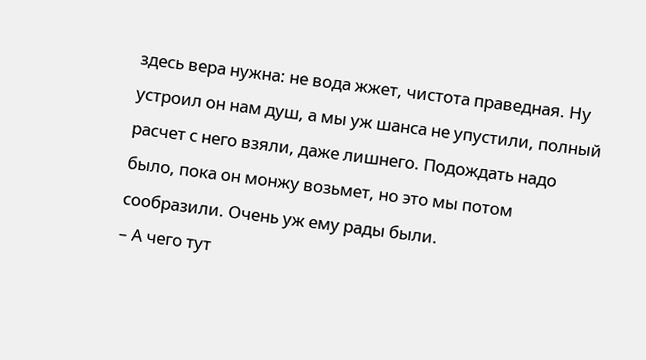здесь вера нужна: не вода жжет, чистота праведная. Ну устроил он нам душ, а мы уж шанса не упустили, полный расчет с него взяли, даже лишнего. Подождать надо было, пока он монжу возьмет, но это мы потом сообразили. Очень уж ему рады были.
– А чего тут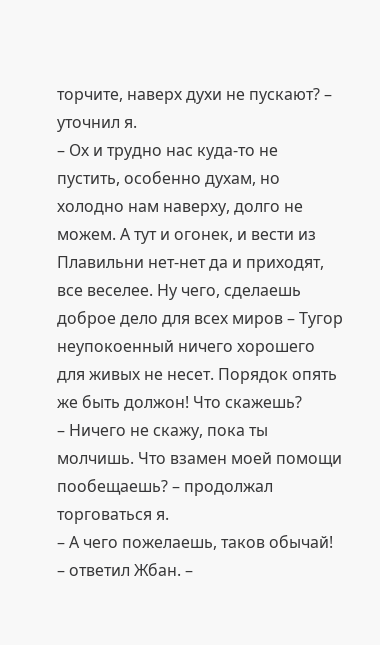торчите, наверх духи не пускают? – уточнил я.
– Ох и трудно нас куда-то не пустить, особенно духам, но холодно нам наверху, долго не можем. А тут и огонек, и вести из Плавильни нет-нет да и приходят, все веселее. Ну чего, сделаешь доброе дело для всех миров – Тугор неупокоенный ничего хорошего для живых не несет. Порядок опять же быть должон! Что скажешь?
– Ничего не скажу, пока ты молчишь. Что взамен моей помощи пообещаешь? – продолжал торговаться я.
– А чего пожелаешь, таков обычай! – ответил Жбан. –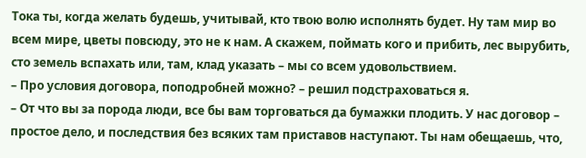Тока ты, когда желать будешь, учитывай, кто твою волю исполнять будет. Ну там мир во всем мире, цветы повсюду, это не к нам. А скажем, поймать кого и прибить, лес вырубить, сто земель вспахать или, там, клад указать – мы со всем удовольствием.
– Про условия договора, поподробней можно? – решил подстраховаться я.
– От что вы за порода люди, все бы вам торговаться да бумажки плодить. У нас договор – простое дело, и последствия без всяких там приставов наступают. Ты нам обещаешь, что,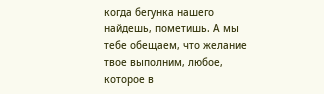когда бегунка нашего найдешь, пометишь. А мы тебе обещаем, что желание твое выполним, любое, которое в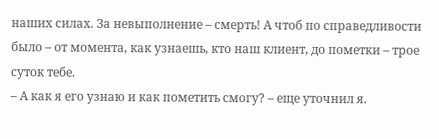наших силах. За невыполнение – смерть! А чтоб по справедливости было – от момента, как узнаешь, кто наш клиент, до пометки – трое суток тебе.
– А как я его узнаю и как пометить смогу? – еще уточнил я.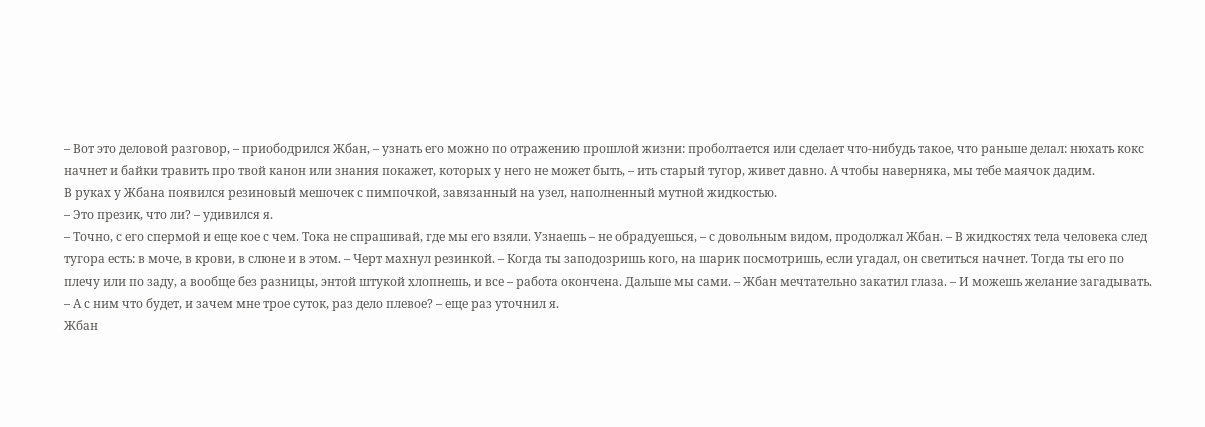– Вот это деловой разговор, – приободрился Жбан, – узнать его можно по отражению прошлой жизни: проболтается или сделает что-нибудь такое, что раньше делал: нюхать кокс начнет и байки травить про твой канон или знания покажет, которых у него не может быть, – ить старый тугор, живет давно. А чтобы наверняка, мы тебе маячок дадим.
В руках у Жбана появился резиновый мешочек с пимпочкой, завязанный на узел, наполненный мутной жидкостью.
– Это презик, что ли? – удивился я.
– Точно, с его спермой и еще кое с чем. Тока не спрашивай, где мы его взяли. Узнаешь – не обрадуешься, – с довольным видом, продолжал Жбан. – В жидкостях тела человека след тугора есть: в моче, в крови, в слюне и в этом. – Черт махнул резинкой. – Когда ты заподозришь кого, на шарик посмотришь, если угадал, он светиться начнет. Тогда ты его по плечу или по заду, а вообще без разницы, энтой штукой хлопнешь, и все – работа окончена. Дальше мы сами. – Жбан мечтательно закатил глаза. – И можешь желание загадывать.
– А с ним что будет, и зачем мне трое суток, раз дело плевое? – еще раз уточнил я.
Жбан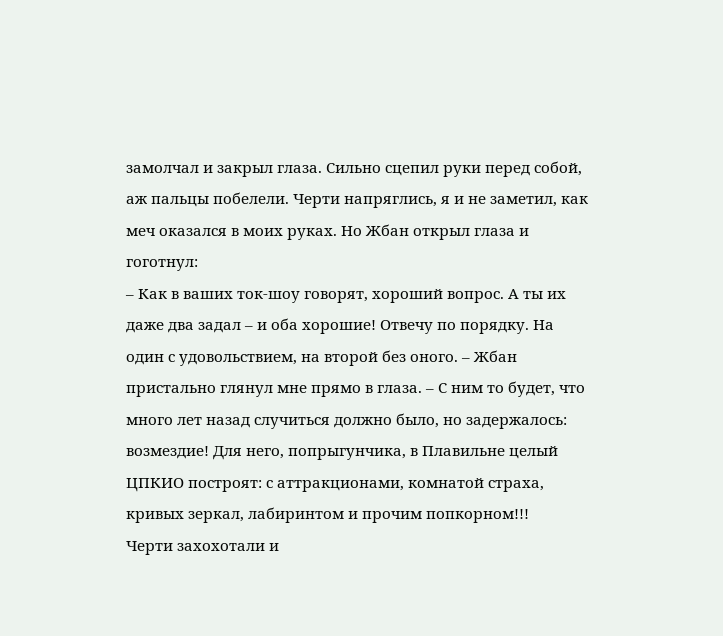замолчал и закрыл глаза. Сильно сцепил руки перед собой, аж пальцы побелели. Черти напряглись, я и не заметил, как меч оказался в моих руках. Но Жбан открыл глаза и гоготнул:
– Как в ваших ток-шоу говорят, хороший вопрос. А ты их даже два задал – и оба хорошие! Отвечу по порядку. На один с удовольствием, на второй без оного. – Жбан пристально глянул мне прямо в глаза. – С ним то будет, что много лет назад случиться должно было, но задержалось: возмездие! Для него, попрыгунчика, в Плавильне целый ЦПКИО построят: с аттракционами, комнатой страха, кривых зеркал, лабиринтом и прочим попкорном!!!
Черти захохотали и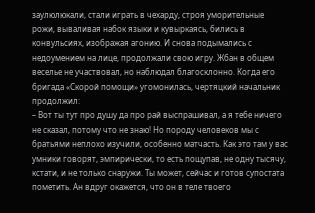заулюлюкали, стали играть в чехарду, строя уморительные рожи, вываливая набок языки и кувыркаясь, бились в конвульсиях, изображая агонию. И снова подымались с недоумением на лице, продолжали свою игру. Жбан в общем веселье не участвовал, но наблюдал благосклонно. Когда его бригада «Скорой помощи» угомонилась, чертяцкий начальник продолжил:
– Вот ты тут про душу да про рай выспрашивал, а я тебе ничего не сказал, потому что не знаю! Но породу человеков мы с братьями неплохо изучили, особенно матчасть. Как это там у вас умники говорят, эмпирически, то есть пощупав, не одну тысячу, кстати, и не только снаружи. Ты может, сейчас и готов супостата пометить. Ан вдруг окажется, что он в теле твоего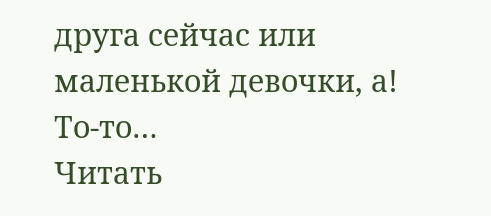друга сейчас или маленькой девочки, а! То-то…
Читать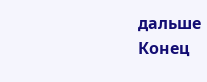дальше
Конец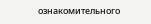ознакомительного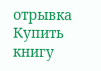отрывка
Купить книгу